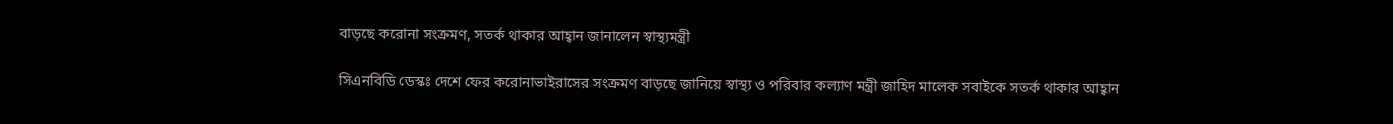বাড়ছে করোনা সংক্রমণ, সতর্ক থাকার আহ্বান জানালেন স্বাস্থ্যমন্ত্রী

সিএনবিডি ডেস্কঃ দেশে ফের করোনাভাইরাসের সংক্রমণ বাড়ছে জানিয়ে স্বাস্থ্য ও পরিবার কল্যাণ মন্ত্রী জাহিদ মালেক সবাইকে সতর্ক থাকার আহ্বান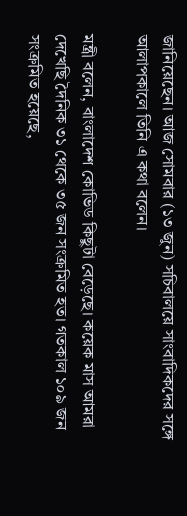জানিয়েছেন। আজ সোমবার (১৩ জুন) সচিবালয়ে সাংবাদিকদের সঙ্গে আলাপকালে তিনি এ কথা বলেন।

মন্ত্রী বলেন, বাংলাদেশ কোভিড কিছুটা বেড়েছে। কয়েক মাস আমরা দেখেছি দৈনিক ৩১ থেকে ৩৫ জন সংক্রমিত হত। গতকাল ১০৯ জন সংক্রমিত হয়েছে,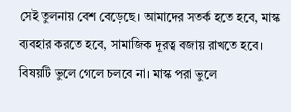সেই তুলনায় বেশ বেড়েছে। আমাদের সতর্ক হতে হবে, মাস্ক ব্যবহার করতে হবে, সামাজিক দূরত্ব বজায় রাখতে হবে। বিষয়টি ভুলে গেলে চলবে না। মাস্ক পরা ভুলে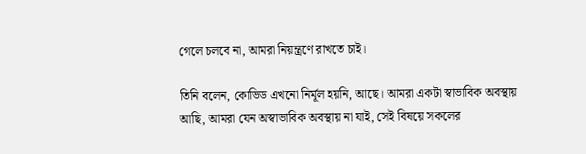গেলে চলবে না, আমরা নিয়ন্ত্রণে রাখতে চাই।

তিনি বলেন, কোভিড এখনো নির্মূল হয়নি, আছে। আমরা একটা স্বাভাবিক অবস্থায় আছি, আমরা যেন অস্বাভাবিক অবস্থায় না যাই, সেই বিষয়ে সকলের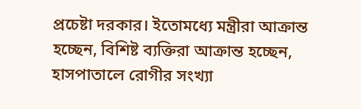প্রচেষ্টা দরকার। ইতোমধ্যে মন্ত্রীরা আক্রান্ত হচ্ছেন, বিশিষ্ট ব্যক্তিরা আক্রান্ত হচ্ছেন, হাসপাতালে রোগীর সংখ্যা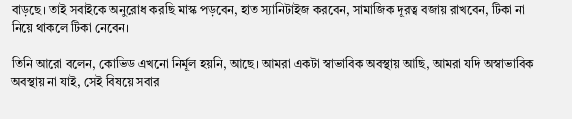বাড়ছে। তাই সবাইকে অনুরোধ করছি মাস্ক পড়বেন, হাত স‌্যানিটাইজ করবেন, সামাজিক দূরত্ব বজায় রাখবেন, টিকা না নিয়ে থাকলে টিকা নেবেন।

তিনি আরো বলেন, কোভিড এখনো নির্মূল হয়নি, আছে। আমরা একটা স্বাভাবিক অবস্থায় আছি, আমরা যদি অস্বাভাবিক অবস্থায় না যাই, সেই বিষয়ে সবার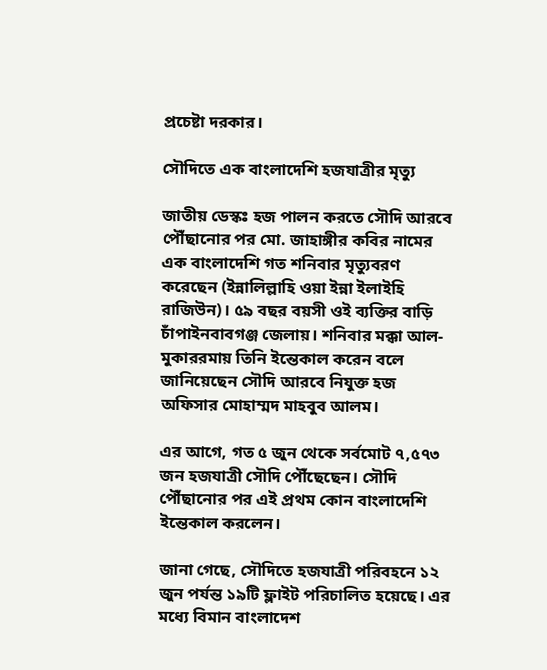প্রচেষ্টা দরকার।

সৌদিতে এক বাংলাদেশি হজযাত্রীর মৃত্যু

জাতীয় ডেস্কঃ হজ পালন করতে সৌদি আরবে পৌঁছানোর পর মো. জাহাঙ্গীর কবির নামের এক বাংলাদেশি গত শনিবার মৃত্যুবরণ করেছেন (ইন্নালিল্লাহি ওয়া ইন্না ইলাইহি রাজিউন)। ৫৯ বছর বয়সী ওই ব্যক্তির বাড়ি চাঁপাইনবাবগঞ্জ জেলায়। শনিবার মক্কা আল-মুকাররমায় তিনি ইন্তেকাল করেন বলে জানিয়েছেন সৌদি আরবে নিযুক্ত হজ অফিসার মোহাম্মদ মাহবুব আলম।

এর আগে, গত ৫ জুন থেকে সর্বমোট ৭,৫৭৩ জন হজযাত্রী সৌদি পৌঁছেছেন। সৌদি পৌঁছানোর পর এই প্রথম কোন বাংলাদেশি ইন্তেকাল করলেন।

জানা গেছে, সৌদিতে হজযাত্রী পরিবহনে ১২ জুন পর্যন্ত ১৯টি ফ্লাইট পরিচালিত হয়েছে। এর মধ্যে বিমান বাংলাদেশ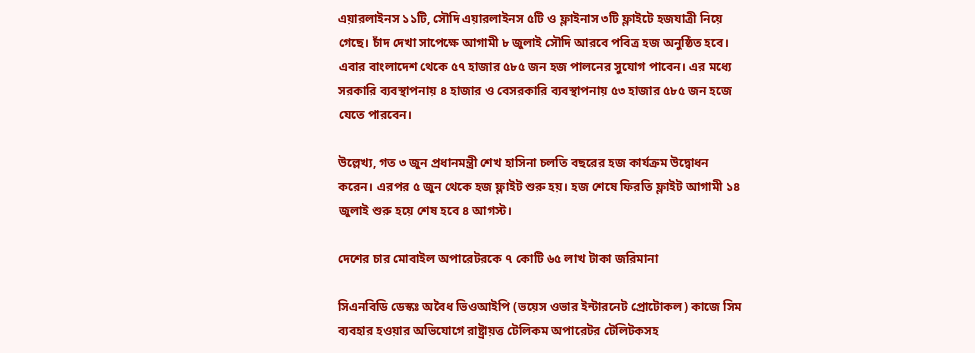এয়ারলাইনস ১১টি, সৌদি এয়ারলাইনস ৫টি ও ফ্লাইনাস ৩টি ফ্লাইটে হজযাত্রী নিয়ে গেছে। চাঁদ দেখা সাপেক্ষে আগামী ৮ জুলাই সৌদি আরবে পবিত্র হজ অনুষ্ঠিত হবে। এবার বাংলাদেশ থেকে ৫৭ হাজার ৫৮৫ জন হজ পালনের সুযোগ পাবেন। এর মধ্যে সরকারি ব্যবস্থাপনায় ৪ হাজার ও বেসরকারি ব্যবস্থাপনায় ৫৩ হাজার ৫৮৫ জন হজে যেতে পারবেন।

উল্লেখ্য, গত ৩ জুন প্রধানমন্ত্রী শেখ হাসিনা চলতি বছরের হজ কার্যক্রম উদ্বোধন করেন। এরপর ৫ জুন থেকে হজ ফ্লাইট শুরু হয়। হজ শেষে ফিরতি ফ্লাইট আগামী ১৪ জুলাই শুরু হয়ে শেষ হবে ৪ আগস্ট।

দেশের চার মোবাইল অপারেটরকে ৭ কোটি ৬৫ লাখ টাকা জরিমানা

সিএনবিডি ডেস্কঃ অবৈধ ভিওআইপি (ভয়েস ওভার ইন্টারনেট প্রোটোকল) কাজে সিম ব্যবহার হওয়ার অভিযোগে রাষ্ট্রায়ত্ত টেলিকম অপারেটর টেলিটকসহ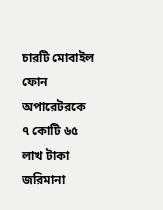চারটি মোবাইল ফোন অপারেটরকে ৭ কোটি ৬৫ লাখ টাকা জরিমানা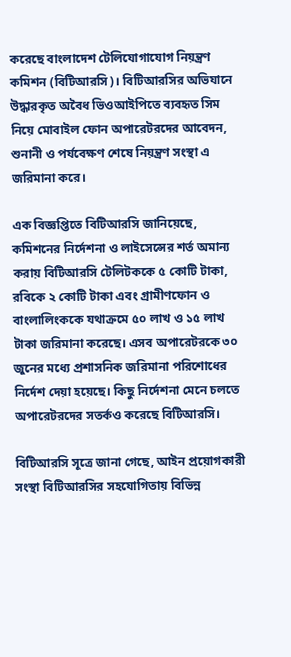করেছে বাংলাদেশ টেলিযোগাযোগ নিয়ন্ত্রণ কমিশন (বিটিআরসি)। বিটিআরসির অভিযানে উদ্ধারকৃত অবৈধ ভিওআইপিতে ব্যবহৃত সিম নিয়ে মোবাইল ফোন অপারেটরদের আবেদন, শুনানী ও পর্যবেক্ষণ শেষে নিয়ন্ত্রণ সংস্থা এ জরিমানা করে।

এক বিজ্ঞপ্তিতে বিটিআরসি জানিয়েছে, কমিশনের নির্দেশনা ও লাইসেন্সের শর্ত অমান্য করায় বিটিআরসি টেলিটককে ৫ কোটি টাকা, রবিকে ২ কোটি টাকা এবং গ্রামীণফোন ও বাংলালিংককে যথাক্রমে ৫০ লাখ ও ১৫ লাখ টাকা জরিমানা করেছে। এসব অপারেটরকে ৩০ জুনের মধ্যে প্রশাসনিক জরিমানা পরিশোধের নির্দেশ দেয়া হয়েছে। কিছু নির্দেশনা মেনে চলতে অপারেটরদের সতর্কও করেছে বিটিআরসি।

বিটিআরসি সূত্রে জানা গেছে, আইন প্রয়োগকারী সংস্থা বিটিআরসির সহযোগিতায় বিভিন্ন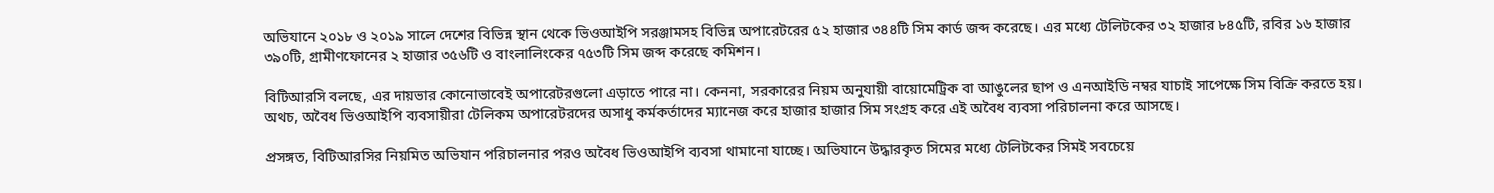অভিযানে ২০১৮ ও ২০১৯ সালে দেশের বিভিন্ন স্থান থেকে ভিওআইপি সরঞ্জামসহ বিভিন্ন অপারেটরের ৫২ হাজার ৩৪৪টি সিম কার্ড জব্দ করেছে। এর মধ্যে টেলিটকের ৩২ হাজার ৮৪৫টি, রবির ১৬ হাজার ৩৯০টি, গ্রামীণফোনের ২ হাজার ৩৫৬টি ও বাংলালিংকের ৭৫৩টি সিম জব্দ করেছে কমিশন।

বিটিআরসি বলছে, এর দায়ভার কোনোভাবেই অপারেটরগুলো এড়াতে পারে না। কেননা, সরকারের নিয়ম অনুযায়ী বায়োমেট্রিক বা আঙুলের ছাপ ও এনআইডি নম্বর যাচাই সাপেক্ষে সিম বিক্রি করতে হয়। অথচ, অবৈধ ভিওআইপি ব্যবসায়ীরা টেলিকম অপারেটরদের অসাধু কর্মকর্তাদের ম্যানেজ করে হাজার হাজার সিম সংগ্রহ করে এই অবৈধ ব্যবসা পরিচালনা করে আসছে।

প্রসঙ্গত, বিটিআরসির নিয়মিত অভিযান পরিচালনার পরও অবৈধ ভিওআইপি ব্যবসা থামানো যাচ্ছে। অভিযানে উদ্ধারকৃত সিমের মধ্যে টেলিটকের সিমই সবচেয়ে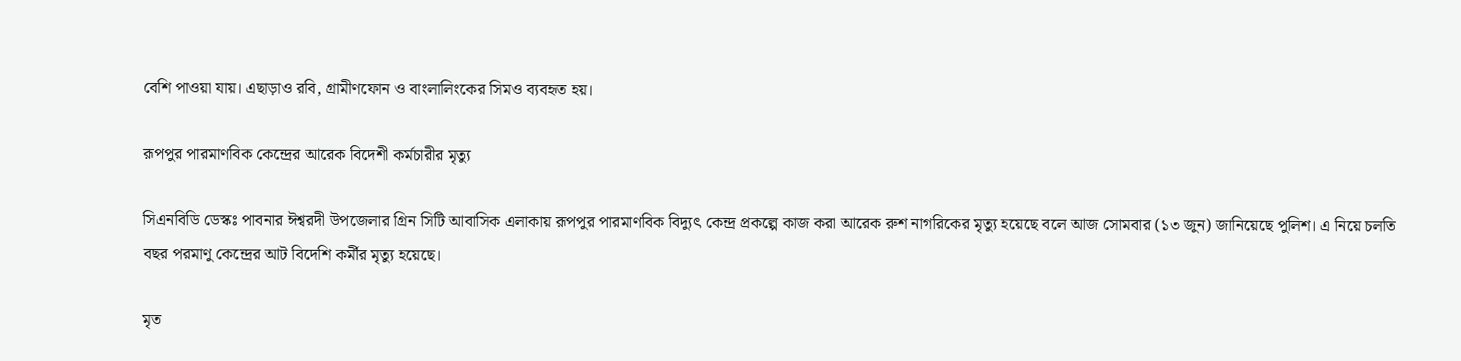বেশি পাওয়া যায়। এছাড়াও রবি, গ্রামীণফোন ও বাংলালিংকের সিমও ব্যবহৃত হয়।

রূপপুর পারমাণবিক কেন্দ্রের আরেক বিদেশী কর্মচারীর মৃত্যু

সিএনবিডি ডেস্কঃ পাবনার ঈশ্বরদী উপজেলার গ্রিন সিটি আবাসিক এলাকায় রূপপুর পারমাণবিক বিদ্যুৎ কেন্দ্র প্রকল্পে কাজ করা আরেক রুশ নাগরিকের মৃত্যু হয়েছে বলে আজ সোমবার (১৩ জুন) জানিয়েছে পুলিশ। এ নিয়ে চলতি বছর পরমাণু কেন্দ্রের আট বিদেশি কর্মীর মৃত্যু হয়েছে।

মৃত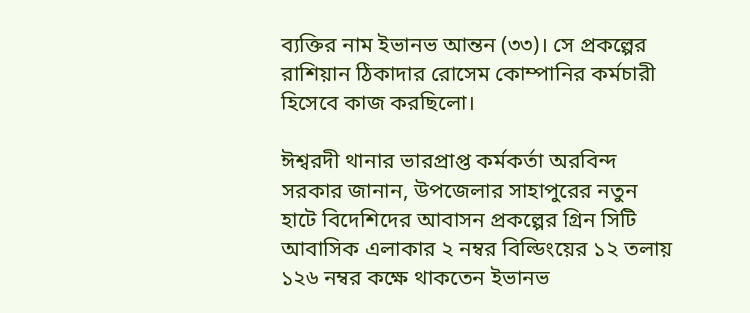ব্যক্তির নাম ইভানভ আন্তন (৩৩)। সে প্রকল্পের রাশিয়ান ঠিকাদার রোসেম কোম্পানির কর্মচারী হিসেবে কাজ করছিলো।

ঈশ্বরদী থানার ভারপ্রাপ্ত কর্মকর্তা অরবিন্দ সরকার জানান, উপজেলার সাহাপুরের নতুন হাটে বিদেশিদের আবাসন প্রকল্পের গ্রিন সিটি আবাসিক এলাকার ২ নম্বর বিল্ডিংয়ের ১২ তলায় ১২৬ নম্বর কক্ষে থাকতেন ইভানভ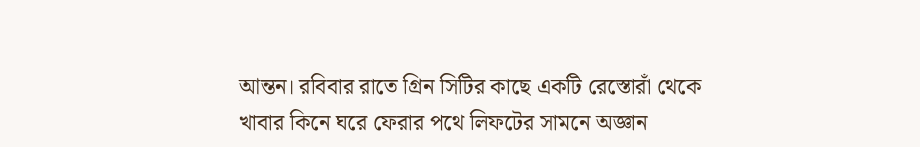আন্তন। রবিবার রাতে গ্রিন সিটির কাছে একটি রেস্তোরাঁ থেকে খাবার কিনে ঘরে ফেরার পথে লিফটের সামনে অজ্ঞান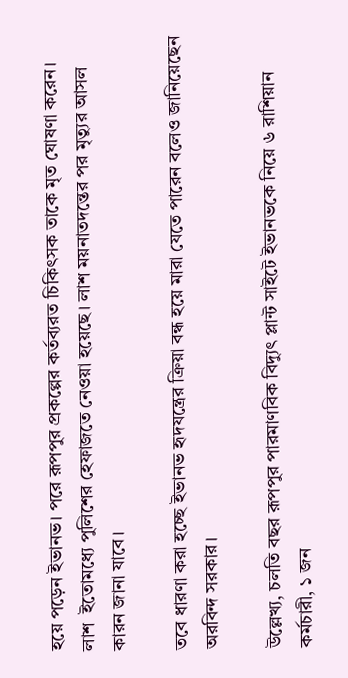হয়ে পড়েন ইভানভ। পরে রূপপুর প্রকল্পের কর্তব্যরত চিকিৎসক তাকে মৃত ঘোষণা করেন। লাশ  ইতোমধ্যে পুলিশের হেফাজতে নেওয়া হয়েছে। লাশ ময়নাতদন্তের পর মৃত্যুর আসল কারন জানা যাবে।

তবে ধারণা করা হচ্ছে ইভানভ হৃদযন্ত্রের ক্রিয়া বন্ধ হয়ে মারা যেতে পারেন বলেও জানিয়েছেন অরবিন্দ সরকার।

উল্লেখ্য, চলতি বছর রূপপুর পারমাণবিক বিদ্যুৎ প্লান্ট সাইটে ইভানভকে নিয়ে ৬ রাশিয়ান কর্মচারী, ১ জন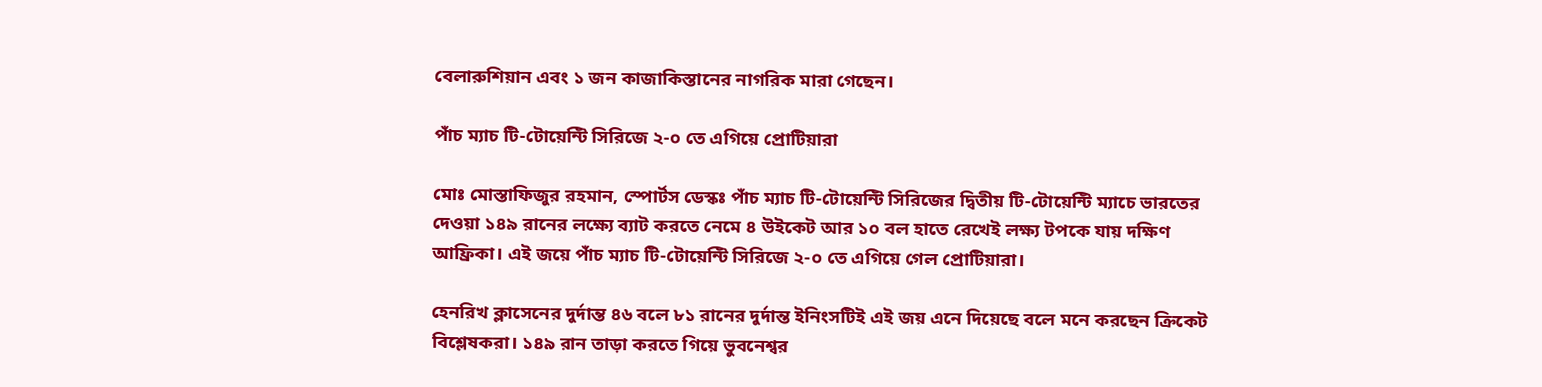বেলারুশিয়ান এবং ১ জন কাজাকিস্তানের নাগরিক মারা গেছেন।

পাঁচ ম্যাচ টি-টোয়েন্টি সিরিজে ২-০ তে এগিয়ে প্রোটিয়ারা

মোঃ মোস্তাফিজুর রহমান, স্পোর্টস ডেস্কঃ পাঁচ ম্যাচ টি-টোয়েন্টি সিরিজের দ্বিতীয় টি-টোয়েন্টি ম্যাচে ভারতের দেওয়া ১৪৯ রানের লক্ষ্যে ব্যাট করতে নেমে ৪ উইকেট আর ১০ বল হাতে রেখেই লক্ষ্য টপকে যায় দক্ষিণ আফ্রিকা। এই জয়ে পাঁচ ম্যাচ টি-টোয়েন্টি সিরিজে ২-০ তে এগিয়ে গেল প্রোটিয়ারা।

হেনরিখ ক্লাসেনের দুর্দান্ত ৪৬ বলে ৮১ রানের দুর্দান্ত ইনিংসটিই এই জয় এনে দিয়েছে বলে মনে করছেন ক্রিকেট বিশ্লেষকরা। ১৪৯ রান তাড়া করতে গিয়ে ভুবনেশ্বর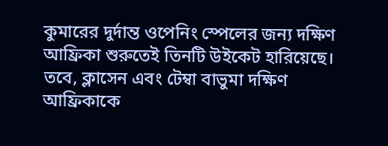কুমারের দুর্দান্ত ওপেনিং স্পেলের জন্য দক্ষিণ আফ্রিকা শুরুতেই তিনটি উইকেট হারিয়েছে। তবে, ক্লাসেন এবং টেম্বা বাভুমা দক্ষিণ আফ্রিকাকে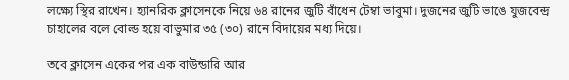লক্ষ্যে স্থির রাখেন। হ্যানরিক ক্লাসেনকে নিয়ে ৬৪ রানের জুটি বাঁধেন টেম্বা ভাবুমা। দুজনের জুটি ভাঙে যুজবেন্দ্র চাহালের বলে বোল্ড হয়ে বাভুমার ৩৫ (৩০) রানে বিদায়ের মধ্য দিয়ে।

তবে ক্লাসেন একের পর এক বাউন্ডারি আর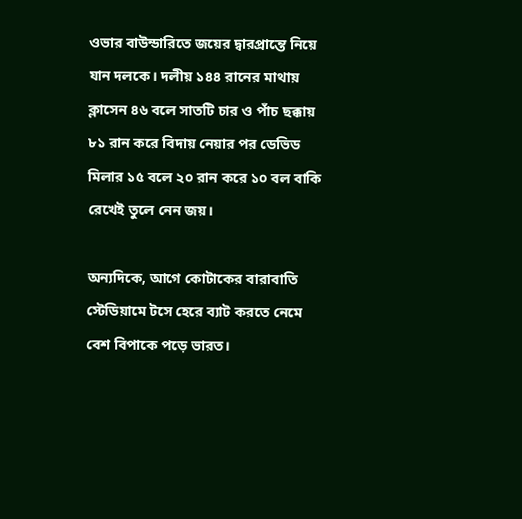ওভার বাউন্ডারিতে জয়ের দ্বারপ্রান্তে নিয়ে যান দলকে। দলীয় ১৪৪ রানের মাথায় ক্লাসেন ৪৬ বলে সাতটি চার ও পাঁচ ছক্কায় ৮১ রান করে বিদায় নেয়ার পর ডেভিড মিলার ১৫ বলে ২০ রান করে ১০ বল বাকি রেখেই তুলে নেন জয়।

অন্যদিকে, আগে কোটাকের বারাবাতি স্টেডিয়ামে টসে হেরে ব্যাট করতে নেমে বেশ বিপাকে পড়ে ভারত।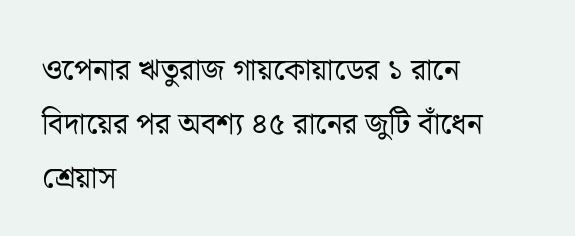ওপেনার ঋতুরাজ গায়কোয়াডের ১ রানে বিদায়ের পর অবশ্য ৪৫ রানের জুটি বাঁধেন শ্রেয়াস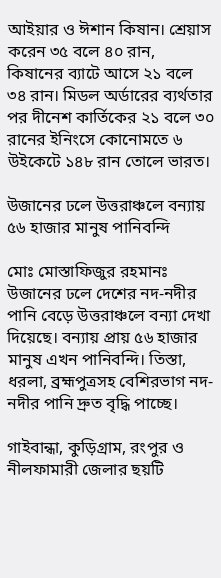আইয়ার ও ঈশান কিষান। শ্রেয়াস করেন ৩৫ বলে ৪০ রান, কিষানের ব্যাটে আসে ২১ বলে ৩৪ রান। মিডল অর্ডারের ব্যর্থতার পর দীনেশ কার্তিকের ২১ বলে ৩০ রানের ইনিংসে কোনোমতে ৬ উইকেটে ১৪৮ রান তোলে ভারত।

উজানের ঢলে উত্তরাঞ্চলে বন্যায় ৫৬ হাজার মানুষ পানিবন্দি

মোঃ মোস্তাফিজুর রহমানঃ উজানের ঢলে দেশের নদ-নদীর পানি বেড়ে উত্তরাঞ্চলে বন্যা দেখা দিয়েছে। বন্যায় প্রায় ৫৬ হাজার মানুষ এখন পানিবন্দি। তিস্তা, ধরলা, ব্রহ্মপুত্রসহ বেশিরভাগ নদ-নদীর পানি দ্রুত বৃদ্ধি পাচ্ছে।

গাইবান্ধা, কুড়িগ্রাম, রংপুর ও নীলফামারী জেলার ছয়টি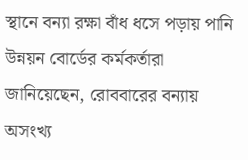স্থানে বন্যা রক্ষা বাঁধ ধসে পড়ায় পানি উন্নয়ন বোর্ডের কর্মকর্তারা জানিয়েছেন, রোববারের বন্যায় অসংখ্য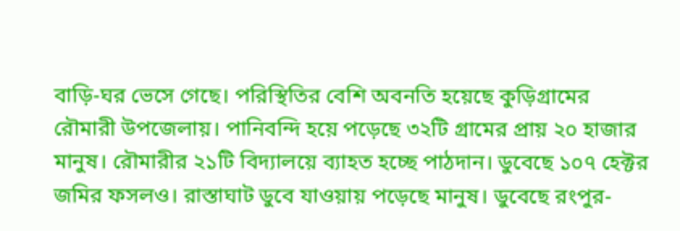বাড়ি-ঘর ভেসে গেছে। পরিস্থিতির বেশি অবনতি হয়েছে কুড়িগ্রামের রৌমারী উপজেলায়। পানিবন্দি হয়ে পড়েছে ৩২টি গ্রামের প্রায় ২০ হাজার মানুষ। রৌমারীর ২১টি বিদ্যালয়ে ব্যাহত হচ্ছে পাঠদান। ডুবেছে ১০৭ হেক্টর জমির ফসলও। রাস্তাঘাট ডুবে যাওয়ায় পড়েছে মানুষ। ডুবেছে রংপুর-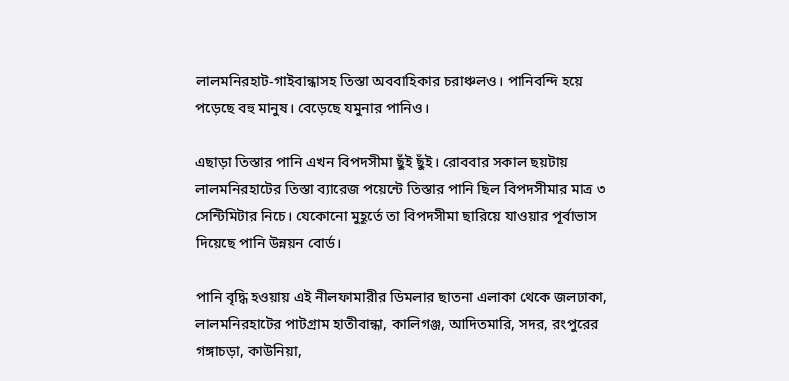লালমনিরহাট-গাইবান্ধাসহ তিস্তা অববাহিকার চরাঞ্চলও। পানিবন্দি হয়ে পড়েছে বহু মানুষ। বেড়েছে যমুনার পানিও।

এছাড়া তিস্তার পানি এখন বিপদসীমা ছুঁই ছুঁই। রোববার সকাল ছয়টায় লালমনিরহাটের তিস্তা ব্যারেজ পয়েন্টে তিস্তার পানি ছিল বিপদসীমার মাত্র ৩ সেন্টিমিটার নিচে। যেকোনো মুহূর্তে তা বিপদসীমা ছারিয়ে যাওয়ার পূর্বাভাস দিয়েছে পানি উন্নয়ন বোর্ড।

পানি বৃদ্ধি হওয়ায় এই নীলফামারীর ডিমলার ছাতনা এলাকা থেকে জলঢাকা, লালমনিরহাটের পাটগ্রাম হাতীবান্ধা, কালিগঞ্জ, আদিতমারি, সদর, রংপুরের গঙ্গাচড়া, কাউনিয়া,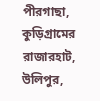পীরগাছা, কুড়িগ্রামের রাজারহাট, উলিপুর,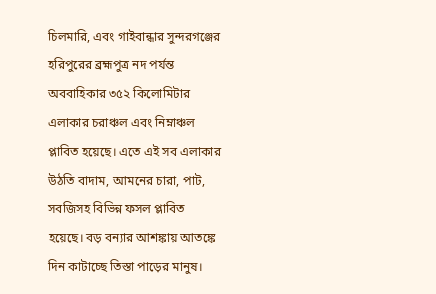চিলমারি, এবং গাইবান্ধার সুন্দরগঞ্জের হরিপুরের ব্রহ্মপুত্র নদ পর্যন্ত অববাহিকার ৩৫২ কিলোমিটার এলাকার চরাঞ্চল এবং নিম্নাঞ্চল প্লাবিত হয়েছে। এতে এই সব এলাকার উঠতি বাদাম, আমনের চারা, পাট, সবজিসহ বিভিন্ন ফসল প্লাবিত হয়েছে। বড় বন্যার আশঙ্কায় আতঙ্কে দিন কাটাচ্ছে তিস্তা পাড়ের মানুষ।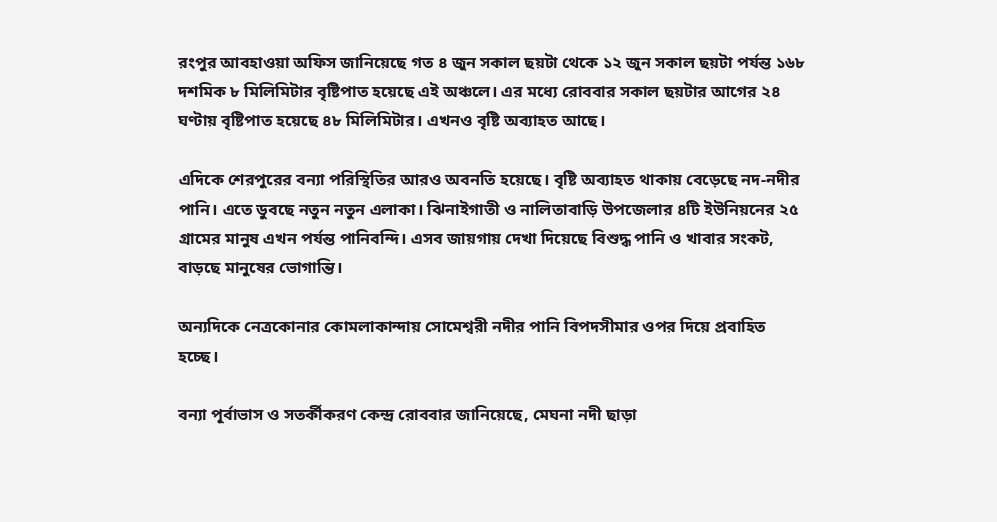রংপুর আবহাওয়া অফিস জানিয়েছে গত ৪ জুন সকাল ছয়টা থেকে ১২ জুন সকাল ছয়টা পর্যন্ত ১৬৮ দশমিক ৮ মিলিমিটার বৃষ্টিপাত হয়েছে এই অঞ্চলে। এর মধ্যে রোববার সকাল ছয়টার আগের ২৪ ঘণ্টায় বৃষ্টিপাত হয়েছে ৪৮ মিলিমিটার। এখনও বৃষ্টি অব্যাহত আছে।

এদিকে শেরপুরের বন্যা পরিস্থিতির আরও অবনতি হয়েছে। বৃষ্টি অব্যাহত থাকায় বেড়েছে নদ-নদীর পানি। এতে ডুবছে নতুন নতুন এলাকা। ঝিনাইগাতী ও নালিতাবাড়ি উপজেলার ৪টি ইউনিয়নের ২৫ গ্রামের মানুষ এখন পর্যন্ত পানিবন্দি। এসব জায়গায় দেখা দিয়েছে বিশুদ্ধ পানি ও খাবার সংকট, বাড়ছে মানুষের ভোগান্তি।

অন্যদিকে নেত্রকোনার কোমলাকান্দায় সোমেশ্বরী নদীর পানি বিপদসীমার ওপর দিয়ে প্রবাহিত হচ্ছে।

বন্যা পূর্বাভাস ও সতর্কীকরণ কেন্দ্র রোববার জানিয়েছে, মেঘনা নদী ছাড়া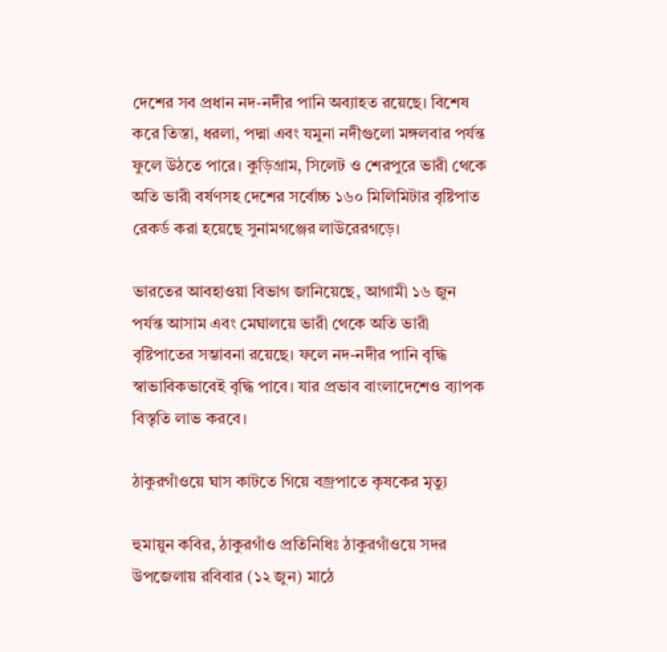দেশের সব প্রধান নদ-নদীর পানি অব্যাহত রয়েছে। বিশেষ করে তিস্তা, ধরলা, পদ্মা এবং যমুনা নদীগুলো মঙ্গলবার পর্যন্ত ফুলে উঠতে পারে। কুড়িগ্রাম, সিলেট ও শেরপুরে ভারী থেকে অতি ভারী বর্ষণসহ দেশের সর্বোচ্চ ১৬০ মিলিমিটার বৃষ্টিপাত রেকর্ড করা হয়েছে সুনামগঞ্জের লাউরেরগড়ে।

ভারতের আবহাওয়া বিভাগ জানিয়েছে, আগামী ১৬ জুন পর্যন্ত আসাম এবং মেঘালয়ে ভারী থেকে অতি ভারী বৃষ্টিপাতের সম্ভাবনা রয়েছে। ফলে নদ-নদীর পানি বৃদ্ধি স্বাভাবিকভাবেই বৃদ্ধি পাবে। যার প্রভাব বাংলাদেশেও ব্যাপক বিস্তৃতি লাভ করবে।

ঠাকুরগাঁওয়ে ঘাস কাটতে গিয়ে বজ্রপাতে কৃষকের মৃত্যু

হুমায়ুন কবির, ঠাকুরগাঁও প্রতিনিধিঃ ঠাকুরগাঁওয়ে সদর উপজেলায় রবিবার (১২ জুন) মাঠে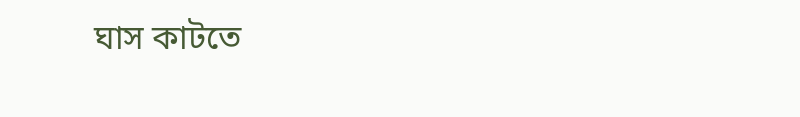ঘাস কাটতে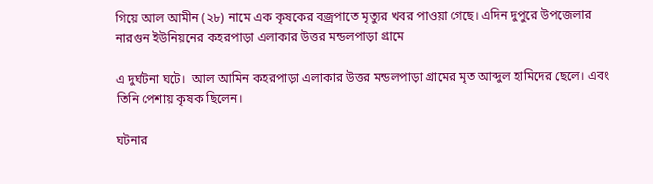গিয়ে আল আমীন (২৮) নামে এক কৃষকের বজ্রপাতে মৃত্যুর খবর পাওয়া গেছে। এদিন দুপুরে উপজেলার নারগুন ইউনিয়নের কহরপাড়া এলাকার উত্তর মন্ডলপাড়া গ্রামে

এ দুর্ঘটনা ঘটে।  আল আমিন কহরপাড়া এলাকার উত্তর মন্ডলপাড়া গ্রামের মৃত আব্দুল হামিদের ছেলে। এবং  তিনি পেশায় কৃষক ছিলেন।

ঘটনার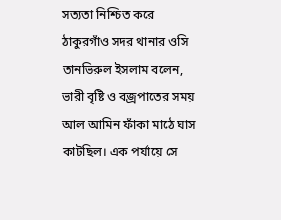সত্যতা নিশ্চিত করে ঠাকুরগাঁও সদর থানার ওসি তানভিরুল ইসলাম বলেন, ভারী বৃষ্টি ও বজ্রপাতের সময় আল আমিন ফাঁকা মাঠে ঘাস কাটছিল। এক পর্যায়ে সে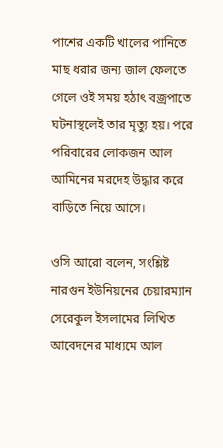পাশের একটি খালের পানিতে মাছ ধরার জন্য জাল ফেলতে গেলে ওই সময় হঠাৎ বজ্রপাতে ঘটনাস্থলেই তার মৃত্যু হয়। পরে পরিবারের লোকজন আল আমিনের মরদেহ উদ্ধার করে বাড়িতে নিয়ে আসে।

ওসি আরো বলেন, সংশ্লিষ্ট নারগুন ইউনিয়নের চেয়ারম্যান সেরেকুল ইসলামের লিখিত আবেদনের মাধ্যমে আল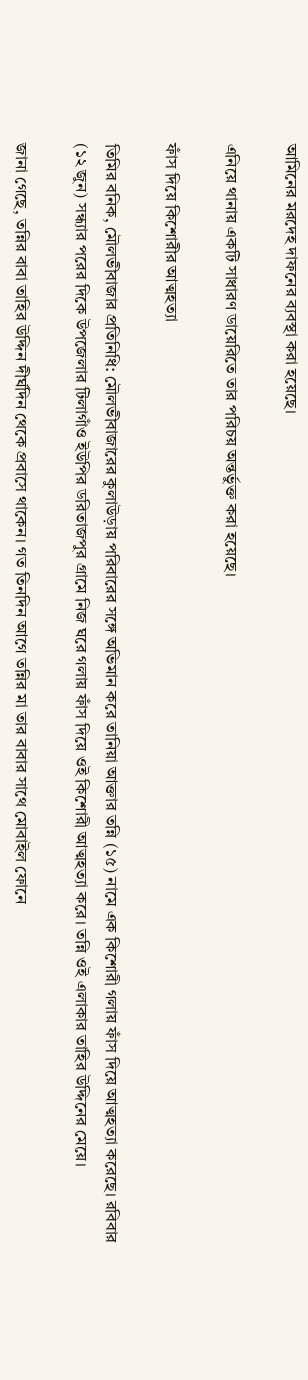আমিনের মরদেহ দাফনের ব্যবস্থা করা হয়েছে।

এনিয়ে থানায় একটি সাধারণ ডায়েরিতে তার পরিচয় অন্তর্ভুক্ত করা হয়েছে।

ফাঁস দিয়ে কিশোরীর আত্মহত্যা

তিমির বনিক, মৌলভীবাজার প্রতিনিধি: মৌলভীবাজারের কুলাউড়ায় পরিবারের সঙ্গে অভিমান করে তানিয়া আক্তার তন্নি (১৫) নামে এক কিশোরী গলায় ফাঁস দিয়ে আত্মহত্যা করেছে। রবিবার (১২ জুন) সন্ধ্যার পরের দিকে উপজেলার টিলাগাঁও ইউপির ডরিতাজপুর গ্রামে নিজ ঘরে গলায় ফাঁস দিয়ে ওই কিশোরী আত্মহত্যা করে। তন্নি ওই এলাকার তাহির উদ্দিনের মেয়ে।

জানা গেছে, তন্নির বাবা তাহির উদ্দিন দীর্ঘদিন থেকে প্রবাসে থাকেন। গত তিনদিন আগে তন্নির মা তার বাবার সাথে মোবাইল ফোনে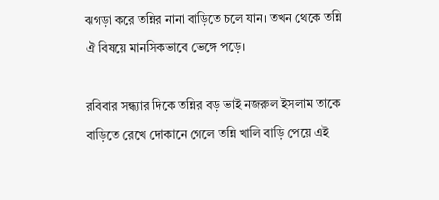ঝগড়া করে তন্নির নানা বাড়িতে চলে যান। তখন থেকে তন্নি ঐ বিষয়ে মানসিকভাবে ভেঙ্গে পড়ে।

রবিবার সন্ধ্যার দিকে তন্নির বড় ভাই নজরুল ইসলাম তাকে বাড়িতে রেখে দোকানে গেলে তন্নি খালি বাড়ি পেয়ে এই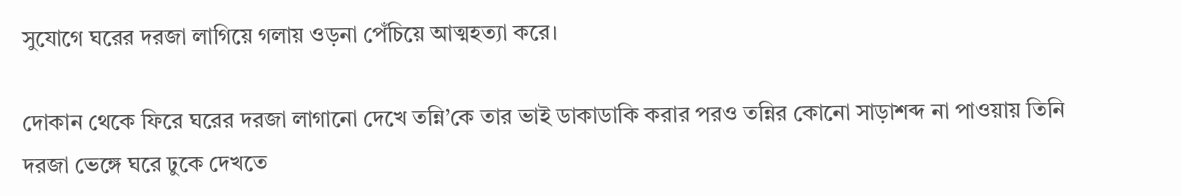সুযোগে ঘরের দরজা লাগিয়ে গলায় ওড়না পেঁচিয়ে আত্মহত্যা করে।

দোকান থেকে ফিরে ঘরের দরজা লাগানো দেখে তন্নি’কে তার ভাই ডাকাডাকি করার পরও তন্নির কোনো সাড়াশব্দ না পাওয়ায় তিনি দরজা ভেঙ্গে ঘরে ঢুকে দেখতে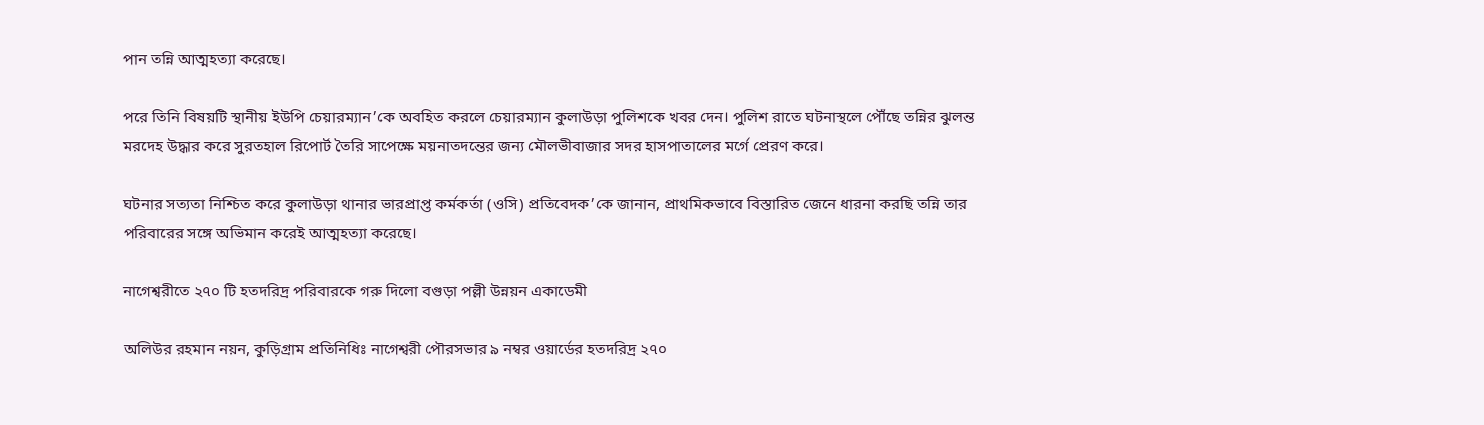পান তন্নি আত্মহত্যা করেছে।

পরে তিনি বিষয়টি স্থানীয় ইউপি চেয়ারম্যান’কে অবহিত করলে চেয়ারম্যান কুলাউড়া পুলিশকে খবর দেন। পুলিশ রাতে ঘটনাস্থলে পৌঁছে তন্নির ঝুলন্ত মরদেহ উদ্ধার করে সুরতহাল রিপোর্ট তৈরি সাপেক্ষে ময়নাতদন্তের জন্য মৌলভীবাজার সদর হাসপাতালের মর্গে প্রেরণ করে।

ঘটনার সত্যতা নিশ্চিত করে কুলাউড়া থানার ভারপ্রাপ্ত কর্মকর্তা (ওসি) প্রতিবেদক’কে জানান, প্রাথমিকভাবে বিস্তারিত জেনে ধারনা করছি তন্নি তার পরিবারের সঙ্গে অভিমান করেই আত্মহত্যা করেছে।

নাগেশ্বরীতে ২৭০ টি হতদরিদ্র পরিবারকে গরু দিলো বগুড়া পল্লী উন্নয়ন একাডেমী

অলিউর রহমান নয়ন, কুড়িগ্রাম প্রতিনিধিঃ নাগেশ্বরী পৌরসভার ৯ নম্বর ওয়ার্ডের হতদরিদ্র ২৭০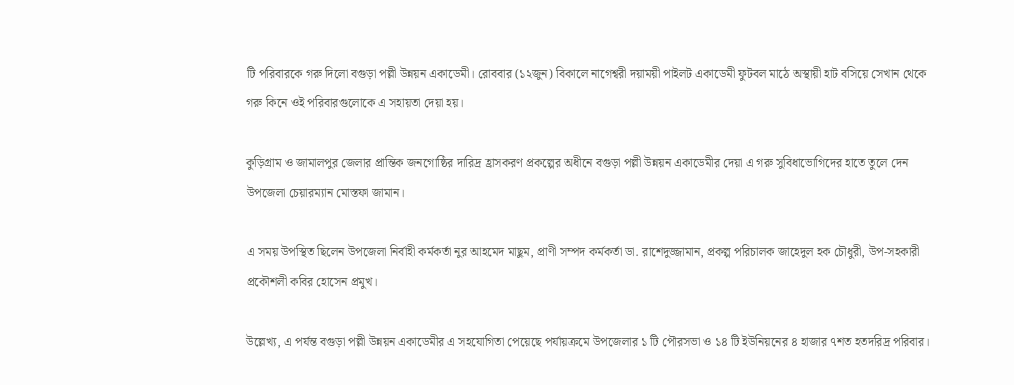টি পরিবারকে গরু দিলো বগুড়া পল্লী উন্নয়ন একাডেমী। রোববার (১২জুন) বিকালে নাগেশ্বরী দয়াময়ী পাইলট একাডেমী ফুটবল মাঠে অস্থায়ী হাট বসিয়ে সেখান থেকে গরু কিনে ওই পরিবারগুলোকে এ সহায়তা দেয়া হয়।

কুড়িগ্রাম ও জামালপুর জেলার প্রান্তিক জনগোষ্ঠির দারিদ্র হ্রাসকরণ প্রকল্পের অধীনে বগুড়া পল্লী উন্নয়ন একাডেমীর দেয়া এ গরু সুবিধাভোগিদের হাতে তুলে দেন উপজেলা চেয়ারম্যান মোস্তফা জামান।

এ সময় উপস্থিত ছিলেন উপজেলা নির্বাহী কর্মকর্তা নুর আহমেদ মাছুম, প্রাণী সম্পদ কর্মকর্তা ডা. রাশেদুজ্জামান, প্রকল্প পরিচালক জাহেদুল হক চৌধুরী, উপ-সহকারী প্রকৌশলী কবির হোসেন প্রমুখ।

উল্লেখ্য, এ পর্যন্ত বগুড়া পল্লী উন্নয়ন একাডেমীর এ সহযোগিতা পেয়েছে পর্যায়ক্রমে উপজেলার ১ টি পৌরসভা ও ১৪ টি ইউনিয়নের ৪ হাজার ৭শত হতদরিদ্র পরিবার।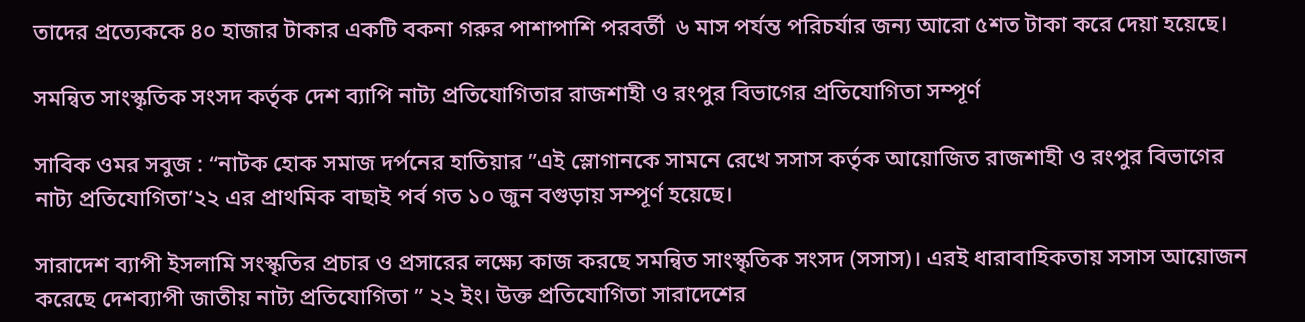তাদের প্রত্যেককে ৪০ হাজার টাকার একটি বকনা গরুর পাশাপাশি পরবর্তী  ৬ মাস পর্যন্ত পরিচর্যার জন্য আরো ৫শত টাকা করে দেয়া হয়েছে।

সমন্বিত সাংস্কৃতিক সংসদ কর্তৃক দেশ ব্যাপি নাট্য প্রতিযোগিতার রাজশাহী ও রংপুর বিভাগের প্রতিযোগিতা সম্পূর্ণ

সাবিক ওমর সবুজ : “নাটক হোক সমাজ দর্পনের হাতিয়ার ”এই স্লোগানকে সামনে রেখে সসাস কর্তৃক আয়োজিত রাজশাহী ও রংপুর বিভাগের নাট্য প্রতিযোগিতা’২২ এর প্রাথমিক বাছাই পর্ব গত ১০ জুন বগুড়ায় সম্পূর্ণ হয়েছে।

সারাদেশ ব্যাপী ইসলামি সংস্কৃতির প্রচার ও প্রসারের লক্ষ্যে কাজ করছে সমন্বিত সাংস্কৃতিক সংসদ (সসাস)। এরই ধারাবাহিকতায় সসাস আয়োজন করেছে দেশব্যাপী জাতীয় নাট্য প্রতিযোগিতা ” ২২ ইং। উক্ত প্রতিযোগিতা সারাদেশের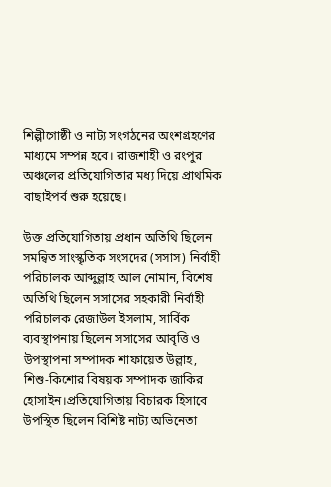শিল্পীগোষ্ঠী ও নাট্য সংগঠনের অংশগ্রহণের মাধ্যমে সম্পন্ন হবে। রাজশাহী ও রংপুর অঞ্চলের প্রতিযোগিতার মধ্য দিয়ে প্রাথমিক বাছাইপর্ব শুরু হয়েছে।

উক্ত প্রতিযোগিতায় প্রধান অতিথি ছিলেন সমন্বিত সাংস্কৃতিক সংসদের (সসাস) নির্বাহী পরিচালক আব্দুল্লাহ আল নোমান, বিশেষ অতিথি ছিলেন সসাসের সহকারী নির্বাহী পরিচালক রেজাউল ইসলাম, সার্বিক ব্যবস্থাপনায় ছিলেন সসাসের আবৃত্তি ও উপস্থাপনা সম্পাদক শাফায়েত উল্লাহ, শিশু-কিশোর বিষয়ক সম্পাদক জাকির হোসাইন।প্রতিযোগিতায় বিচারক হিসাবে উপস্থিত ছিলেন বিশিষ্ট নাট্য অভিনেতা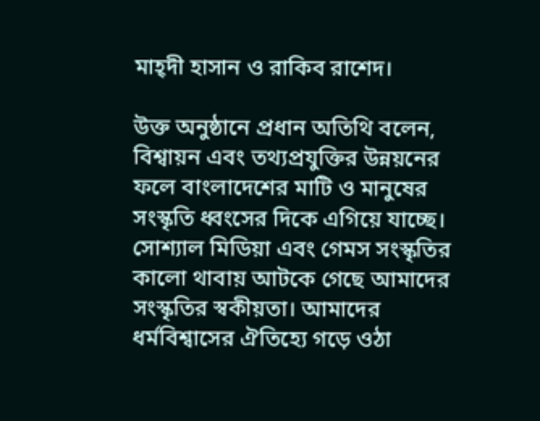মাহ্দী হাসান ও রাকিব রাশেদ।

উক্ত অনুষ্ঠানে প্রধান অতিথি বলেন, বিশ্বায়ন এবং তথ্যপ্রযুক্তির উন্নয়নের ফলে বাংলাদেশের মাটি ও মানুষের সংস্কৃতি ধ্বংসের দিকে এগিয়ে যাচ্ছে। সোশ্যাল মিডিয়া এবং গেমস সংস্কৃতির কালো থাবায় আটকে গেছে আমাদের সংস্কৃতির স্বকীয়তা। আমাদের ধর্মবিশ্বাসের ঐতিহ্যে গড়ে ওঠা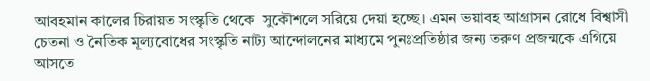আবহমান কালের চিরায়ত সংস্কৃতি থেকে  সুকৌশলে সরিয়ে দেয়া হচ্ছে। এমন ভয়াবহ আগ্রাসন রোধে বিশ্বাসী চেতনা ও নৈতিক মূল্যবোধের সংস্কৃতি নাট্য আন্দোলনের মাধ্যমে পুনঃপ্রতিষ্ঠার জন্য তরুণ প্রজন্মকে এগিয়ে আসতে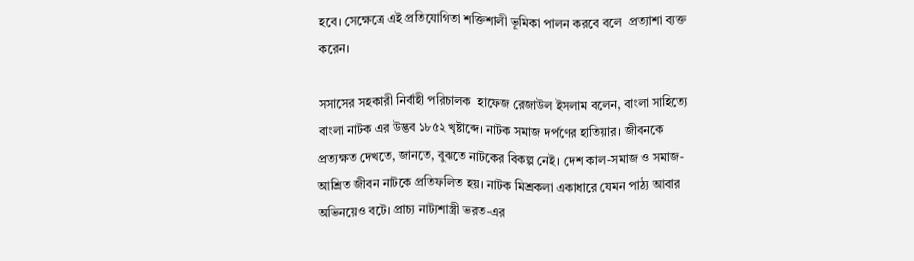হবে। সেক্ষেত্রে এই প্রতিযোগিতা শক্তিশালী ভূমিকা পালন করবে বলে  প্রত্যাশা ব্যক্ত করেন।

সসাসের সহকারী নির্বাহী পরিচালক  হাফেজ রেজাউল ইসলাম বলেন, বাংলা সাহিত্যে বাংলা নাটক এর উদ্ভব ১৮৫২ খৃষ্টাব্দে। নাটক সমাজ দর্পণের হাতিয়ার। জীবনকে প্রত্যক্ষত দেখতে, জানতে, বুঝতে নাটকের বিকল্প নেই। দেশ কাল-সমাজ ও সমাজ-আশ্রিত জীবন নাটকে প্রতিফলিত হয়। নাটক মিশ্রকলা একাধারে যেমন পাঠ্য আবার অভিনয়েও বটে। প্রাচ্য নাট্যশাস্ত্রী ভরত-এর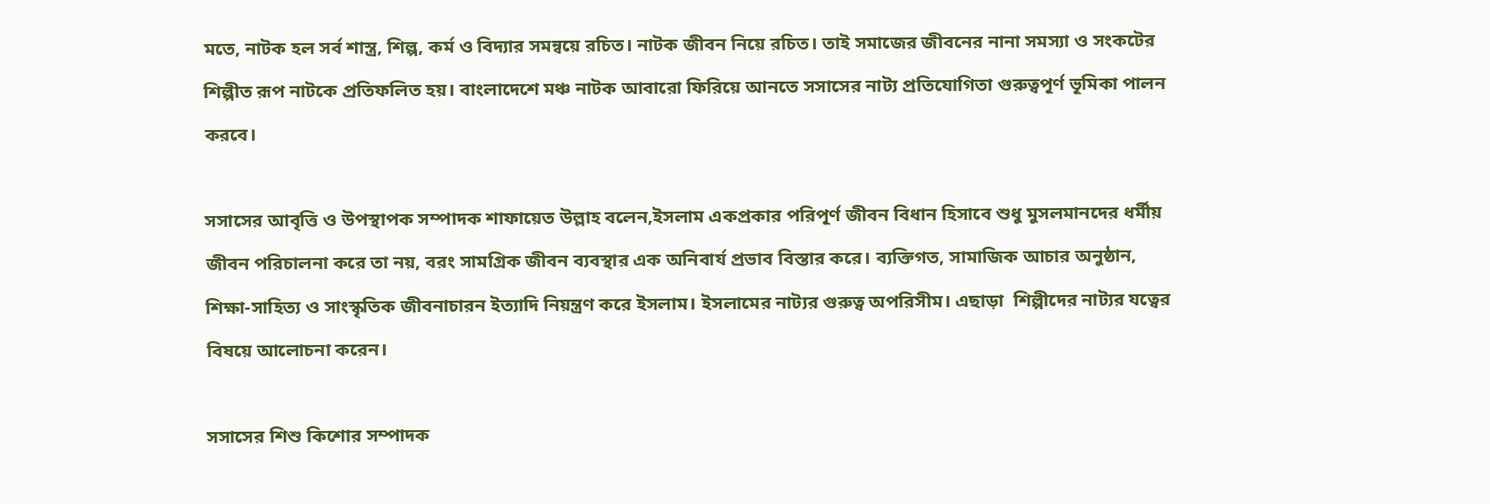মতে, নাটক হল সর্ব শাস্ত্র, শিল্প, কর্ম ও বিদ্যার সমন্বয়ে রচিত। নাটক জীবন নিয়ে রচিত। তাই সমাজের জীবনের নানা সমস্যা ও সংকটের শিল্পীত রূপ নাটকে প্রতিফলিত হয়। বাংলাদেশে মঞ্চ নাটক আবারো ফিরিয়ে আনতে সসাসের নাট্য প্রতিযোগিতা গুরুত্বপূর্ণ ভূমিকা পালন করবে।

সসাসের আবৃত্তি ও উপস্থাপক সম্পাদক শাফায়েত উল্লাহ বলেন,ইসলাম একপ্রকার পরিপূর্ণ জীবন বিধান হিসাবে শুধু মুসলমানদের ধর্মীয় জীবন পরিচালনা করে তা নয়, বরং সামগ্রিক জীবন ব্যবস্থার এক অনিবার্য প্রভাব বিস্তার করে। ব্যক্তিগত, সামাজিক আচার অনুষ্ঠান, শিক্ষা-সাহিত্য ও সাংস্কৃতিক জীবনাচারন ইত্যাদি নিয়ন্ত্রণ করে ইসলাম। ইসলামের নাট্যর গুরুত্ব অপরিসীম। এছাড়া  শিল্পীদের নাট্যর যত্বের বিষয়ে আলোচনা করেন।

সসাসের শিশু কিশোর সম্পাদক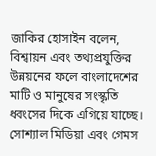জাকির হোসাইন বলেন, বিশ্বায়ন এবং তথ্যপ্রযুক্তির উন্নয়নের ফলে বাংলাদেশের মাটি ও মানুষের সংস্কৃতি ধ্বংসের দিকে এগিয়ে যাচ্ছে। সোশ্যাল মিডিয়া এবং গেমস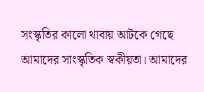সংস্কৃতির কালো থাবায় আটকে গেছে আমাদের সাংস্কৃতিক স্বকীয়তা। আমাদের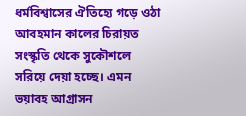ধর্মবিশ্বাসের ঐতিহ্যে গড়ে ওঠা আবহমান কালের চিরায়ত সংস্কৃতি থেকে সুকৌশলে সরিয়ে দেয়া হচ্ছে। এমন ভয়াবহ আগ্রাসন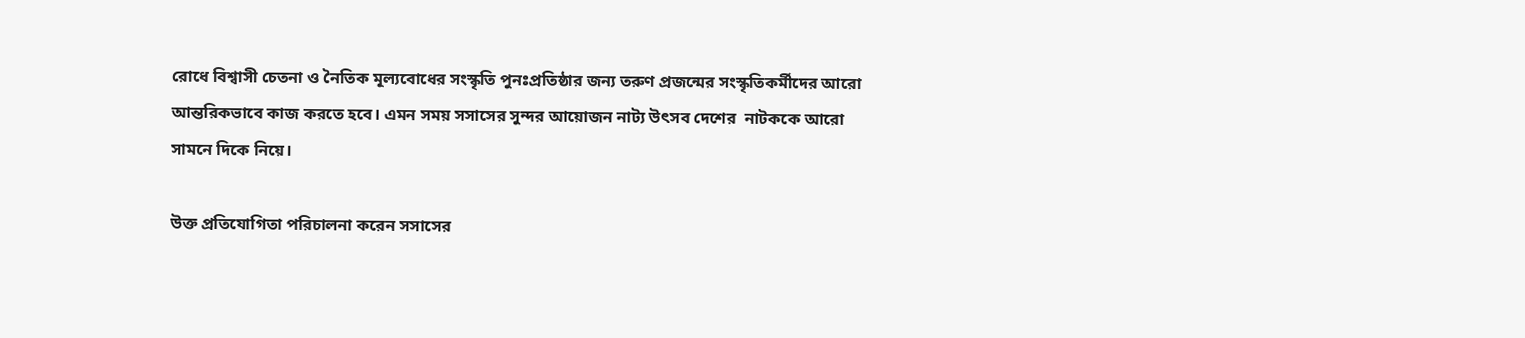রোধে বিশ্বাসী চেতনা ও নৈতিক মূল্যবোধের সংস্কৃতি পুনঃপ্রতিষ্ঠার জন্য তরুণ প্রজন্মের সংস্কৃতিকর্মীদের আরো আন্তরিকভাবে কাজ করতে হবে। এমন সময় সসাসের সুন্দর আয়োজন নাট্য উৎসব দেশের  নাটককে আরো সামনে দিকে নিয়ে।

উক্ত প্রতিযোগিতা পরিচালনা করেন সসাসের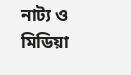নাট্য ও মিডিয়া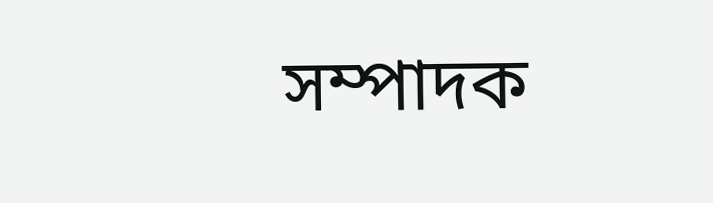সম্পাদক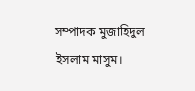সম্পাদক মুজাহিদুল ইসলাম মাসুম।